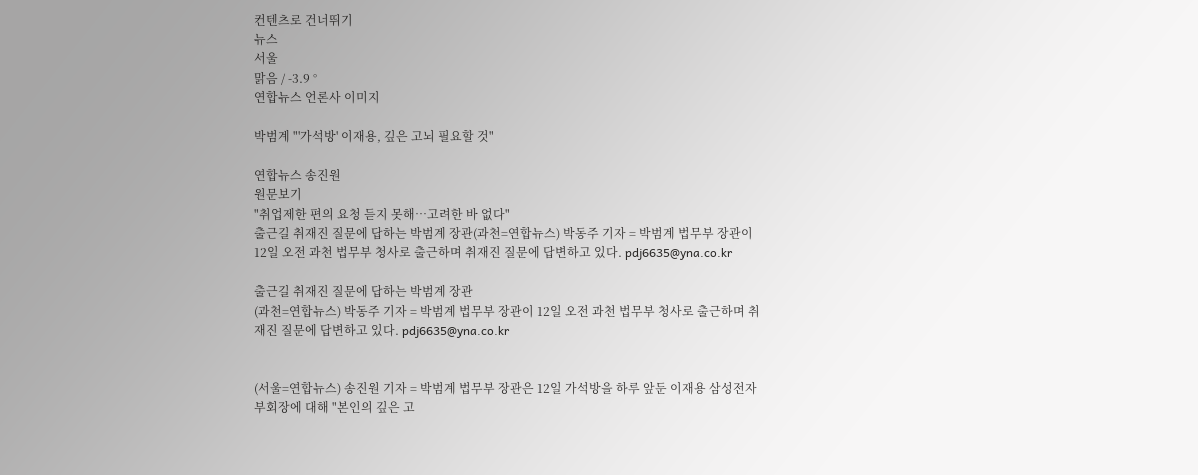컨텐츠로 건너뛰기
뉴스
서울
맑음 / -3.9 °
연합뉴스 언론사 이미지

박범계 "'가석방' 이재용, 깊은 고뇌 필요할 것"

연합뉴스 송진원
원문보기
"취업제한 편의 요청 듣지 못해…고려한 바 없다"
출근길 취재진 질문에 답하는 박범계 장관(과천=연합뉴스) 박동주 기자 = 박범계 법무부 장관이 12일 오전 과천 법무부 청사로 출근하며 취재진 질문에 답변하고 있다. pdj6635@yna.co.kr

출근길 취재진 질문에 답하는 박범계 장관
(과천=연합뉴스) 박동주 기자 = 박범계 법무부 장관이 12일 오전 과천 법무부 청사로 출근하며 취재진 질문에 답변하고 있다. pdj6635@yna.co.kr


(서울=연합뉴스) 송진원 기자 = 박범계 법무부 장관은 12일 가석방을 하루 앞둔 이재용 삼성전자 부회장에 대해 "본인의 깊은 고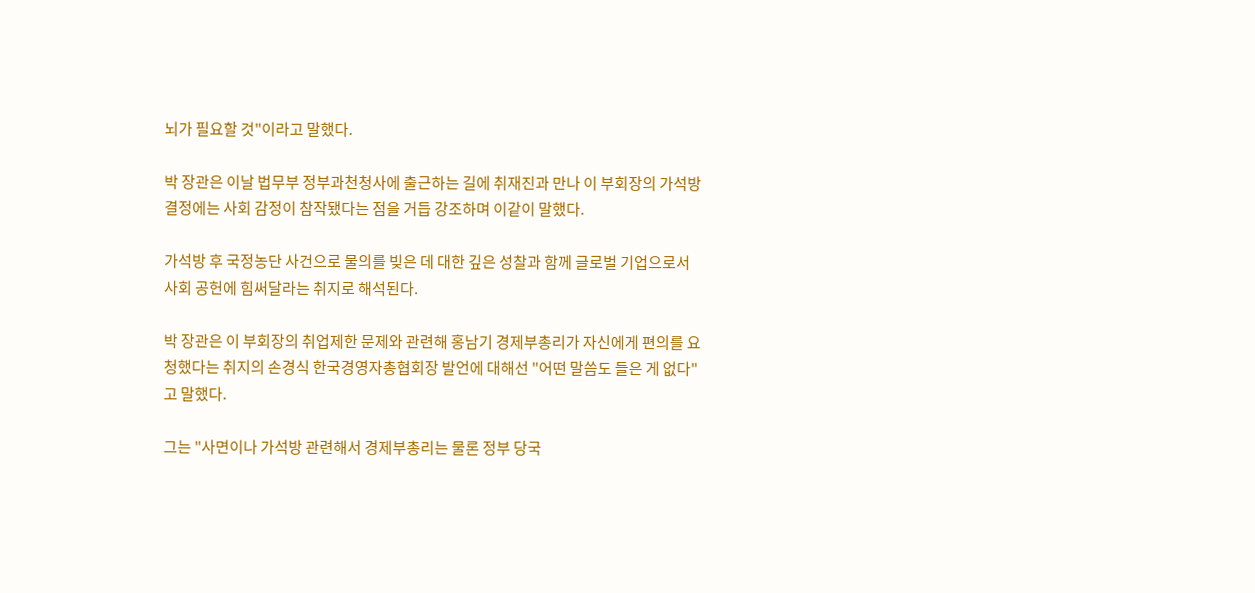뇌가 필요할 것"이라고 말했다.

박 장관은 이날 법무부 정부과천청사에 출근하는 길에 취재진과 만나 이 부회장의 가석방 결정에는 사회 감정이 참작됐다는 점을 거듭 강조하며 이같이 말했다.

가석방 후 국정농단 사건으로 물의를 빚은 데 대한 깊은 성찰과 함께 글로벌 기업으로서 사회 공헌에 힘써달라는 취지로 해석된다.

박 장관은 이 부회장의 취업제한 문제와 관련해 홍남기 경제부총리가 자신에게 편의를 요청했다는 취지의 손경식 한국경영자총협회장 발언에 대해선 "어떤 말씀도 들은 게 없다"고 말했다.

그는 "사면이나 가석방 관련해서 경제부총리는 물론 정부 당국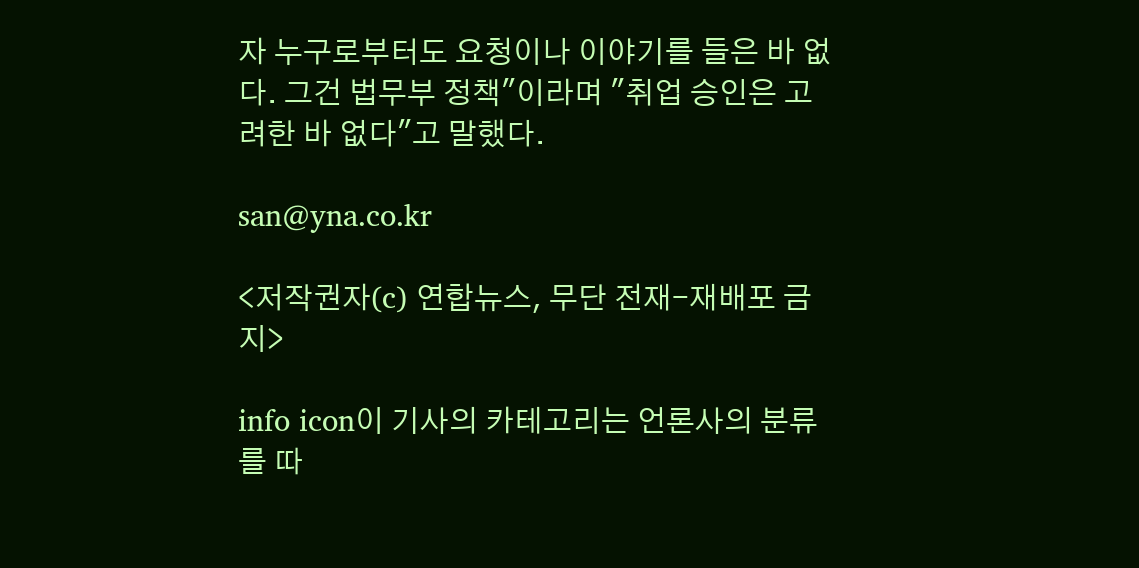자 누구로부터도 요청이나 이야기를 들은 바 없다. 그건 법무부 정책"이라며 "취업 승인은 고려한 바 없다"고 말했다.

san@yna.co.kr

<저작권자(c) 연합뉴스, 무단 전재-재배포 금지>

info icon이 기사의 카테고리는 언론사의 분류를 따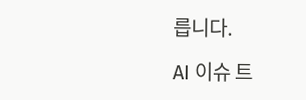릅니다.

AI 이슈 트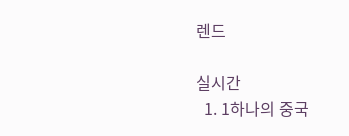렌드

실시간
  1. 1하나의 중국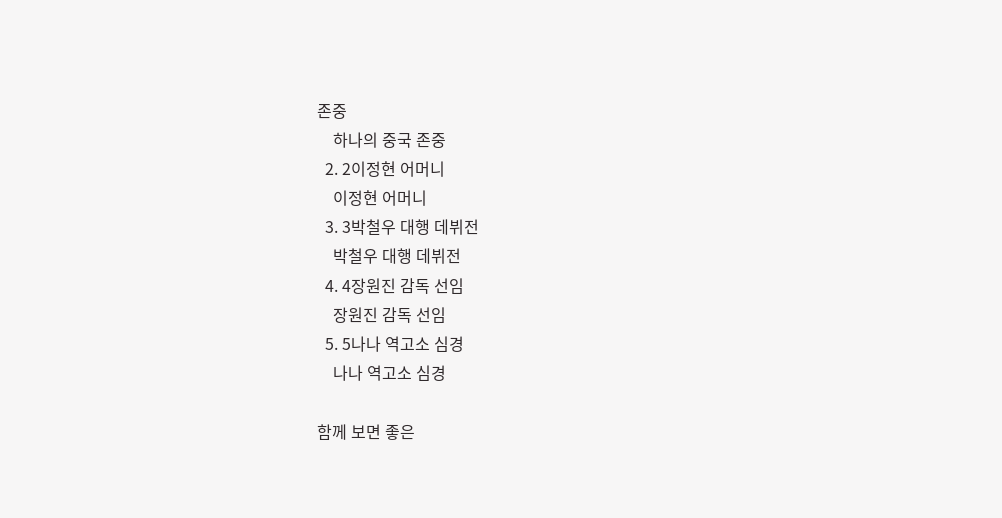존중
    하나의 중국 존중
  2. 2이정현 어머니
    이정현 어머니
  3. 3박철우 대행 데뷔전
    박철우 대행 데뷔전
  4. 4장원진 감독 선임
    장원진 감독 선임
  5. 5나나 역고소 심경
    나나 역고소 심경

함께 보면 좋은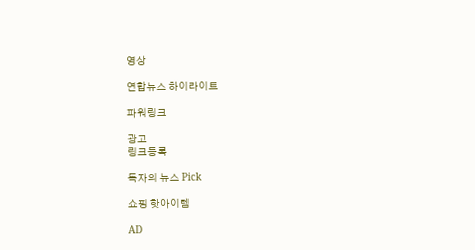영상

연합뉴스 하이라이트

파워링크

광고
링크등록

독자의 뉴스 Pick

쇼핑 핫아이템

AD